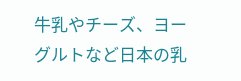牛乳やチーズ、ヨーグルトなど日本の乳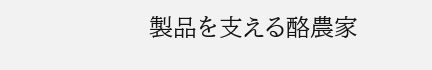製品を支える酪農家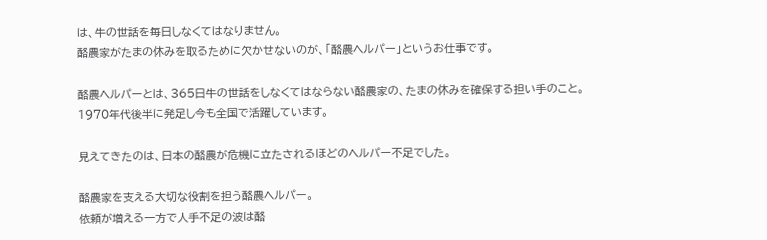は、牛の世話を毎日しなくてはなりません。
酪農家がたまの休みを取るために欠かせないのが、「酪農ヘルパー」というお仕事です。

酪農ヘルパーとは、365日牛の世話をしなくてはならない酪農家の、たまの休みを確保する担い手のこと。
1970年代後半に発足し今も全国で活躍しています。

見えてきたのは、日本の酪農が危機に立たされるほどのヘルパー不足でした。

酪農家を支える大切な役割を担う酪農ヘルパー。
依頼が増える一方で人手不足の波は酪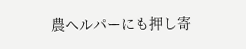農ヘルパーにも押し寄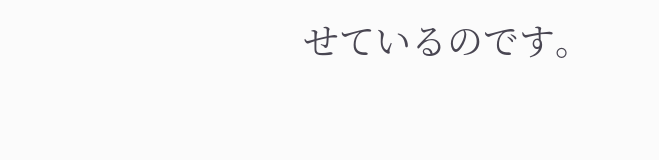せているのです。